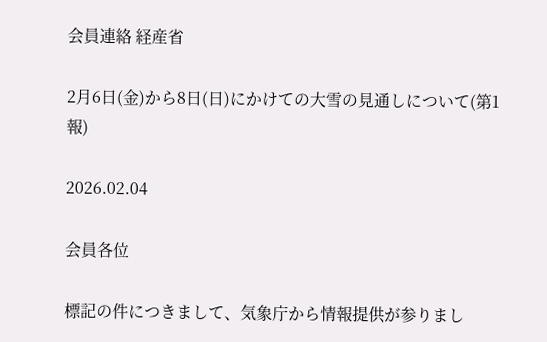会員連絡 経産省

2月6日(金)から8日(日)にかけての大雪の見通しについて(第1報)

2026.02.04

会員各位

標記の件につきまして、気象庁から情報提供が参りまし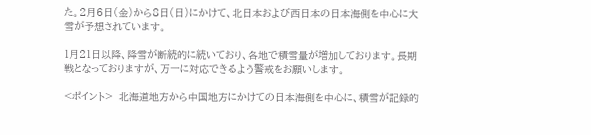た。2月6日(金)から8日(日)にかけて、北日本および西日本の日本海側を中心に大雪が予想されています。

1月21日以降、降雪が断続的に続いており、各地で積雪量が増加しております。長期戦となっておりますが、万一に対応できるよう警戒をお願いします。

<ポイント>  北海道地方から中国地方にかけての日本海側を中心に、積雪が記録的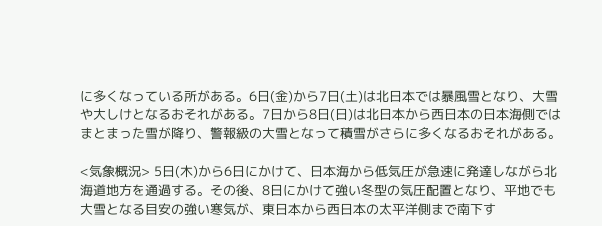に多くなっている所がある。6日(金)から7日(土)は北日本では暴風雪となり、大雪や大しけとなるおそれがある。7日から8日(日)は北日本から西日本の日本海側ではまとまった雪が降り、警報級の大雪となって積雪がさらに多くなるおそれがある。

<気象概況> 5日(木)から6日にかけて、日本海から低気圧が急速に発達しながら北海道地方を通過する。その後、8日にかけて強い冬型の気圧配置となり、平地でも大雪となる目安の強い寒気が、東日本から西日本の太平洋側まで南下す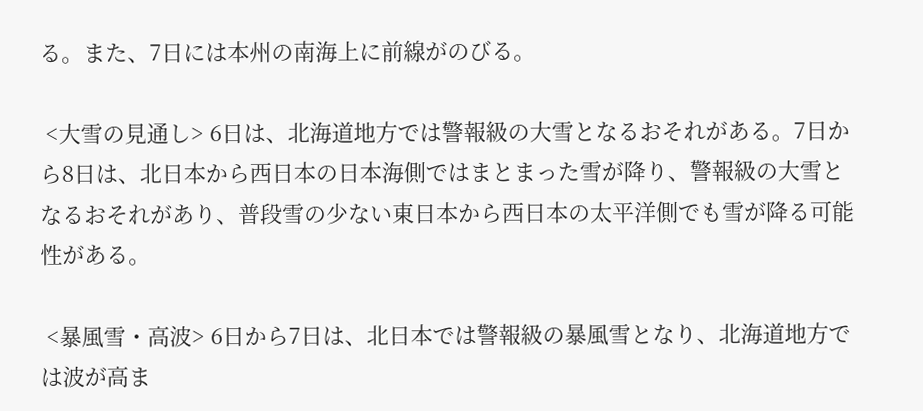る。また、7日には本州の南海上に前線がのびる。

 <大雪の見通し> 6日は、北海道地方では警報級の大雪となるおそれがある。7日から8日は、北日本から西日本の日本海側ではまとまった雪が降り、警報級の大雪となるおそれがあり、普段雪の少ない東日本から西日本の太平洋側でも雪が降る可能性がある。

 <暴風雪・高波> 6日から7日は、北日本では警報級の暴風雪となり、北海道地方では波が高ま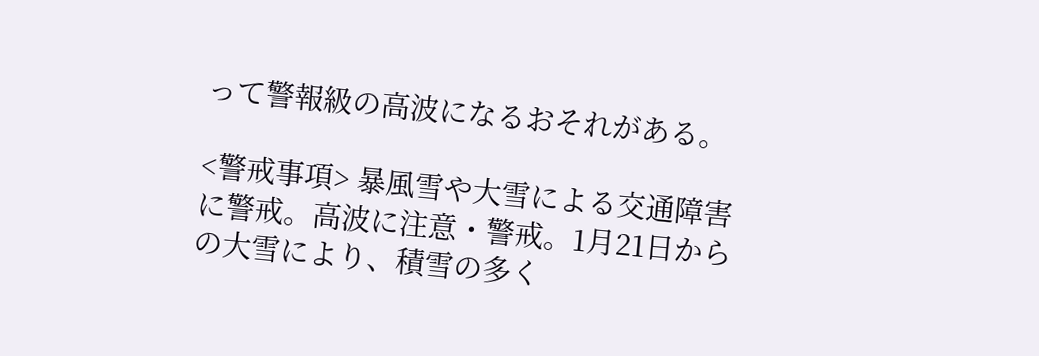って警報級の高波になるおそれがある。

<警戒事項> 暴風雪や大雪による交通障害に警戒。高波に注意・警戒。1月21日からの大雪により、積雪の多く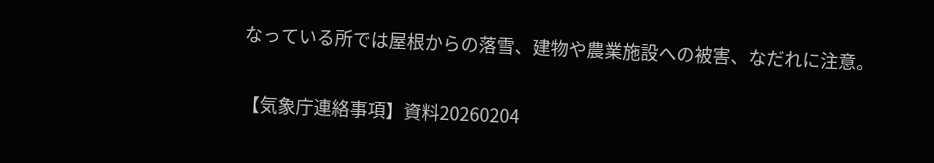なっている所では屋根からの落雪、建物や農業施設への被害、なだれに注意。

【気象庁連絡事項】資料20260204